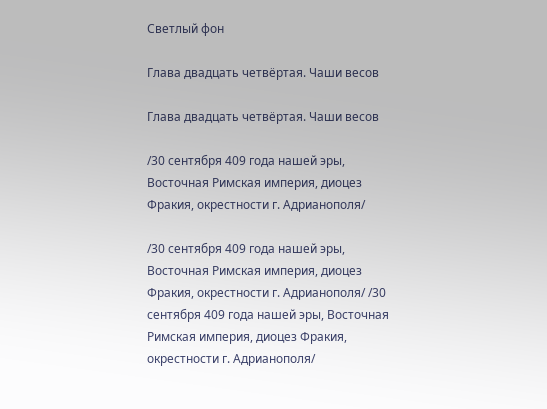Светлый фон

Глава двадцать четвёртая. Чаши весов

Глава двадцать четвёртая. Чаши весов

/30 сентября 409 года нашей эры, Восточная Римская империя, диоцез Фракия, окрестности г. Адрианополя/

/30 сентября 409 года нашей эры, Восточная Римская империя, диоцез Фракия, окрестности г. Адрианополя/ /30 сентября 409 года нашей эры, Восточная Римская империя, диоцез Фракия, окрестности г. Адрианополя/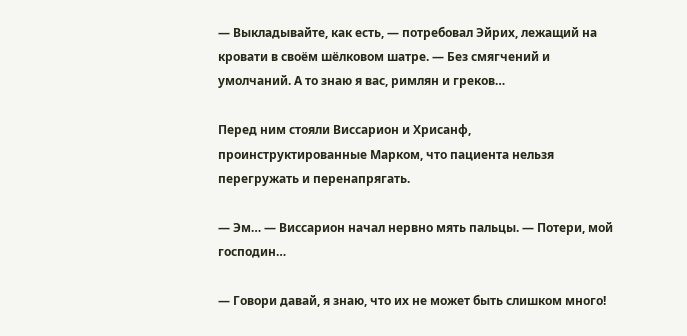— Выкладывайте, как есть, — потребовал Эйрих, лежащий на кровати в своём шёлковом шатре. — Без смягчений и умолчаний. А то знаю я вас, римлян и греков…

Перед ним стояли Виссарион и Хрисанф, проинструктированные Марком, что пациента нельзя перегружать и перенапрягать.

— Эм… — Виссарион начал нервно мять пальцы. — Потери, мой господин…

— Говори давай, я знаю, что их не может быть слишком много!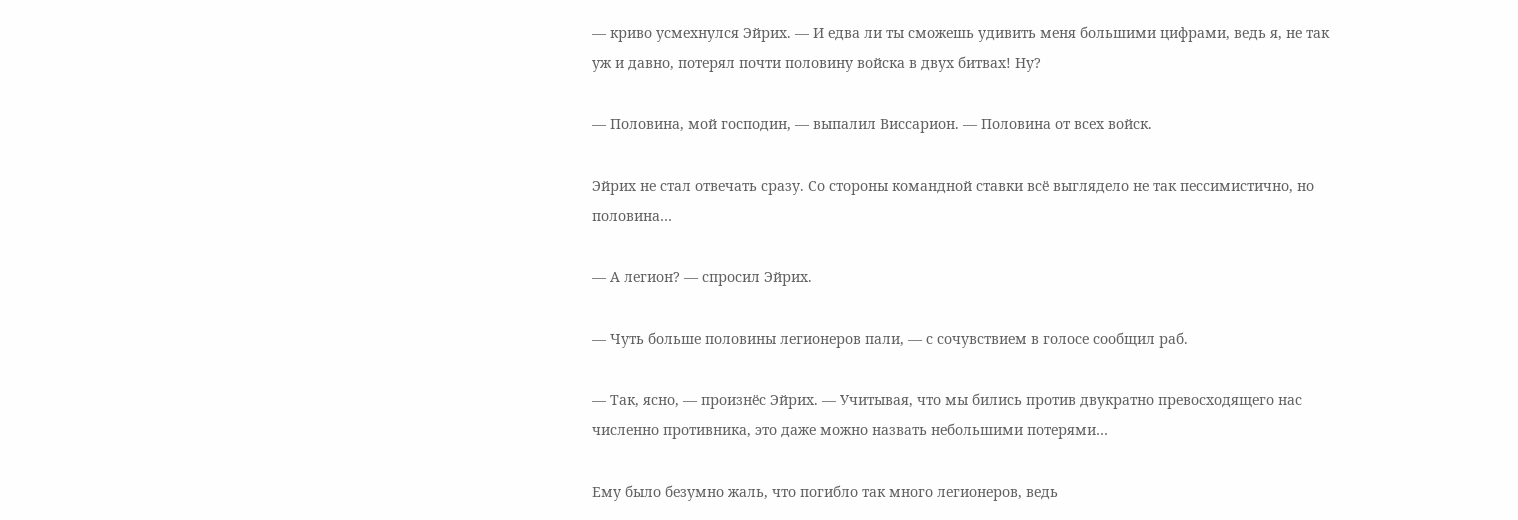— криво усмехнулся Эйрих. — И едва ли ты сможешь удивить меня большими цифрами, ведь я, не так уж и давно, потерял почти половину войска в двух битвах! Ну?

— Половина, мой господин, — выпалил Виссарион. — Половина от всех войск.

Эйрих не стал отвечать сразу. Со стороны командной ставки всё выглядело не так пессимистично, но половина…

— А легион? — спросил Эйрих.

— Чуть больше половины легионеров пали, — с сочувствием в голосе сообщил раб.

— Так, ясно, — произнёс Эйрих. — Учитывая, что мы бились против двукратно превосходящего нас численно противника, это даже можно назвать небольшими потерями…

Ему было безумно жаль, что погибло так много легионеров, ведь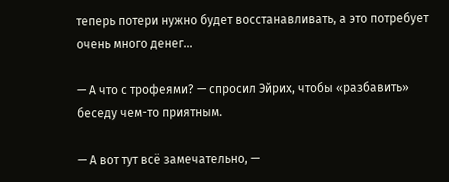теперь потери нужно будет восстанавливать, а это потребует очень много денег…

— А что с трофеями? — спросил Эйрих, чтобы «разбавить» беседу чем-то приятным.

— А вот тут всё замечательно, —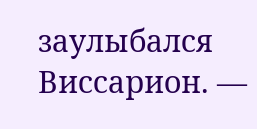заулыбался Виссарион. —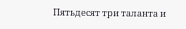Пятьдесят три таланта и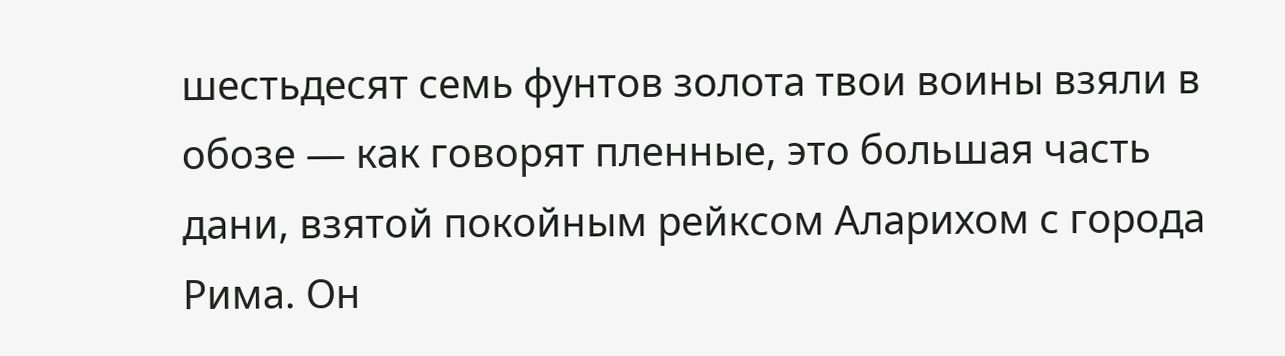шестьдесят семь фунтов золота твои воины взяли в обозе — как говорят пленные, это большая часть дани, взятой покойным рейксом Аларихом с города Рима. Он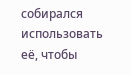собирался использовать её, чтобы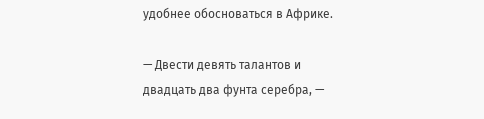удобнее обосноваться в Африке.

— Двести девять талантов и двадцать два фунта серебра, —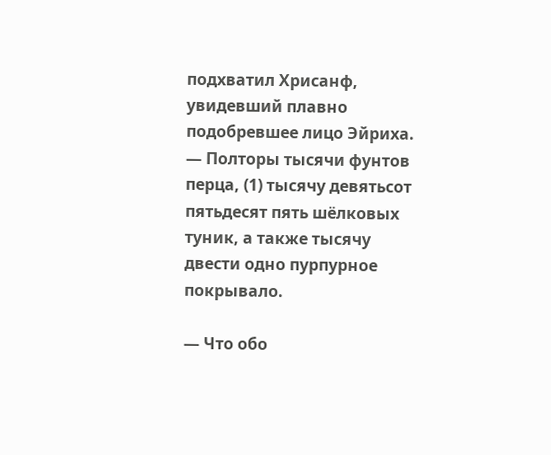подхватил Хрисанф, увидевший плавно подобревшее лицо Эйриха. — Полторы тысячи фунтов перца, (1) тысячу девятьсот пятьдесят пять шёлковых туник, а также тысячу двести одно пурпурное покрывало.

— Что обо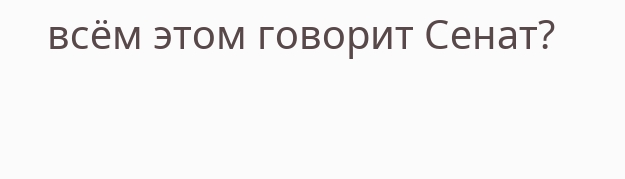всём этом говорит Сенат?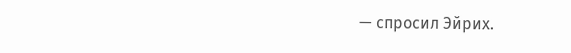— спросил Эйрих.